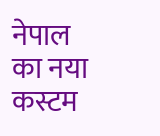नेपाल का नया कस्टम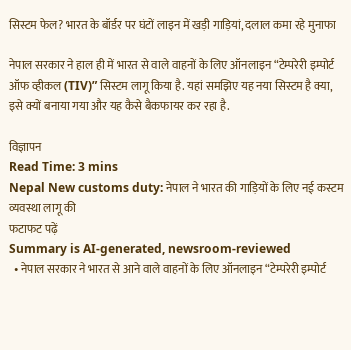सिस्टम फेल? भारत के बॉर्डर पर घंटों लाइन में खड़ी गाड़ियां, दलाल कमा रहे मुनाफा

नेपाल सरकार ने हाल ही में भारत से वाले वाहनों के लिए ऑनलाइन “टेम्परेरी इम्पोर्ट ऑफ व्हीकल (TIV)” सिस्टम लागू किया है. यहां समझिए यह नया सिस्टम है क्या, इसे क्यों बनाया गया और यह कैसे बैकफायर कर रहा है.

विज्ञापन
Read Time: 3 mins
Nepal New customs duty: नेपाल ने भारत की गाड़ियों के लिए नई कस्टम व्यवस्था लागू की
फटाफट पढ़ें
Summary is AI-generated, newsroom-reviewed
  • नेपाल सरकार ने भारत से आने वाले वाहनों के लिए ऑनलाइन “टेम्परेरी इम्पोर्ट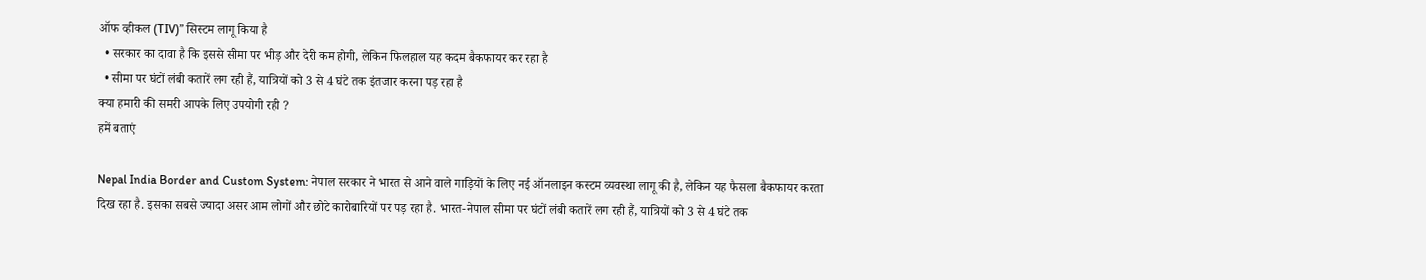ऑफ व्हीकल (TIV)” सिस्टम लागू किया है
  • सरकार का दावा है कि इससे सीमा पर भीड़ और देरी कम होगी, लेकिन फिलहाल यह कदम बैकफायर कर रहा है
  • सीमा पर घंटों लंबी कतारें लग रही हैं, यात्रियों को 3 से 4 घंटे तक इंतजार करना पड़ रहा है
क्या हमारी की समरी आपके लिए उपयोगी रही ?
हमें बताएं

Nepal India Border and Custom System: नेपाल सरकार ने भारत से आने वाले गाड़ियों के लिए नई ऑनलाइन कस्टम व्यवस्था लागू की है, लेकिन यह फैसला बैकफायर करता दिख रहा है. इसका सबसे ज्यादा असर आम लोगों और छोटे कारोबारियों पर पड़ रहा है. भारत-नेपाल सीमा पर घंटों लंबी कतारें लग रही हैं, यात्रियों को 3 से 4 घंटे तक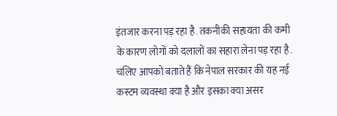इंतजार करना पड़ रहा है. तकनीकी सहायता की कमी के कारण लोगों को दलालों का सहारा लेना पड़ रहा है. चलिए आपको बताते हैं कि नेपाल सरकार की यह नई कस्टम व्यवस्था क्या है और इसका क्या असर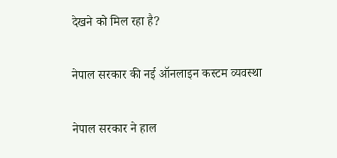देखने को मिल रहा है?

नेपाल सरकार की नई ऑनलाइन कस्टम व्यवस्था

नेपाल सरकार ने हाल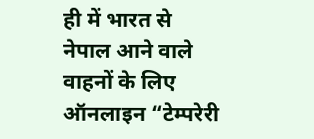ही में भारत से नेपाल आने वाले वाहनों के लिए ऑनलाइन “टेम्परेरी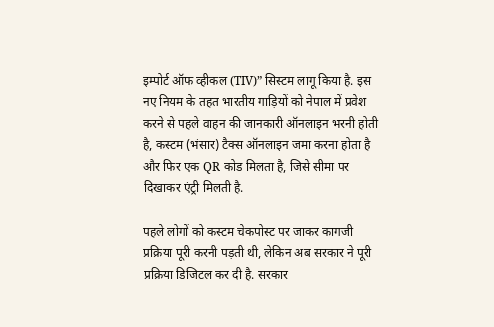इम्पोर्ट ऑफ व्हीकल (TIV)” सिस्टम लागू किया है. इस नए नियम के तहत भारतीय गाड़ियों को नेपाल में प्रवेश करने से पहले वाहन की जानकारी ऑनलाइन भरनी होती है, कस्टम (भंसार) टैक्स ऑनलाइन जमा करना होता है और फिर एक QR कोड मिलता है, जिसे सीमा पर दिखाकर एंट्री मिलती है.

पहले लोगों को कस्टम चेकपोस्ट पर जाकर कागजी प्रक्रिया पूरी करनी पड़ती थी, लेकिन अब सरकार ने पूरी प्रक्रिया डिजिटल कर दी है. सरकार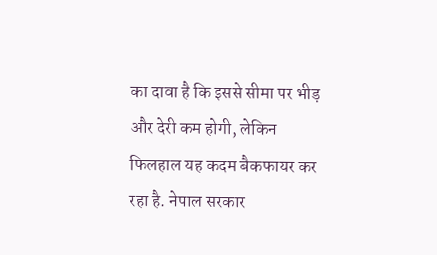का दावा है कि इससे सीमा पर भीड़ और देरी कम होगी, लेकिन फिलहाल यह कदम बैकफायर कर रहा है. नेपाल सरकार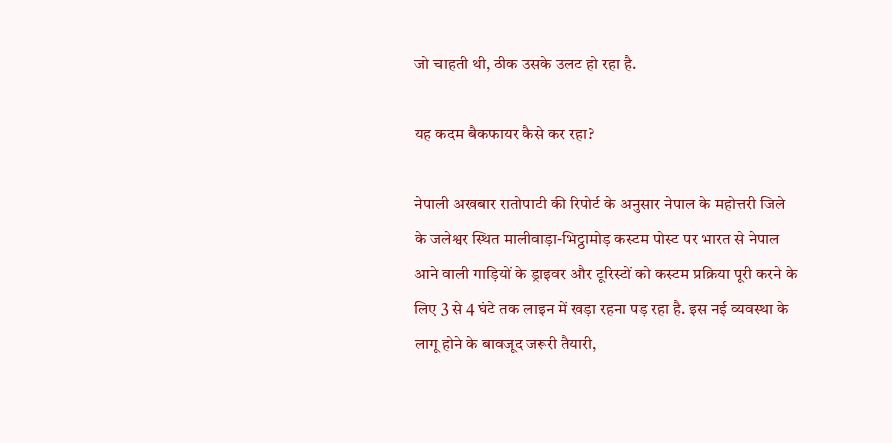जो चाहती थी, ठीक उसके उलट हो रहा है.

यह कदम बैकफायर कैसे कर रहा?

नेपाली अखबार रातोपाटी की रिपोर्ट के अनुसार नेपाल के महोत्तरी जिले के जलेश्वर स्थित मालीवाड़ा-भिट्ठामोड़ कस्टम पोस्ट पर भारत से नेपाल आने वाली गाड़ियों के ड्राइवर और टूरिस्टों को कस्टम प्रक्रिया पूरी करने के लिए 3 से 4 घंटे तक लाइन में खड़ा रहना पड़ रहा है. इस नई व्यवस्था के लागू होने के बावजूद जरूरी तैयारी,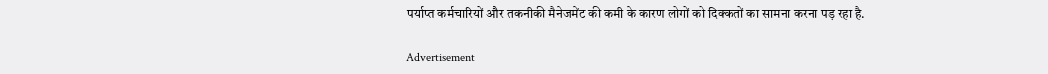पर्याप्त कर्मचारियों और तकनीकी मैनेजमेंट की कमी के कारण लोगों को दिक्कतों का सामना करना पड़ रहा है.

Advertisement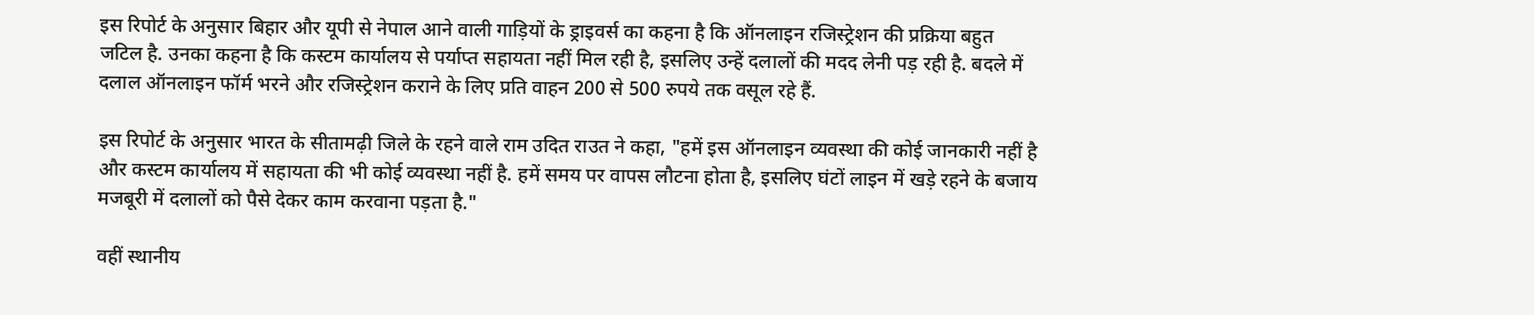इस रिपोर्ट के अनुसार बिहार और यूपी से नेपाल आने वाली गाड़ियों के ड्राइवर्स का कहना है कि ऑनलाइन रजिस्ट्रेशन की प्रक्रिया बहुत जटिल है. उनका कहना है कि कस्टम कार्यालय से पर्याप्त सहायता नहीं मिल रही है, इसलिए उन्हें दलालों की मदद लेनी पड़ रही है. बदले में दलाल ऑनलाइन फॉर्म भरने और रजिस्ट्रेशन कराने के लिए प्रति वाहन 200 से 500 रुपये तक वसूल रहे हैं.

इस रिपोर्ट के अनुसार भारत के सीतामढ़ी जिले के रहने वाले राम उदित राउत ने कहा, "हमें इस ऑनलाइन व्यवस्था की कोई जानकारी नहीं है और कस्टम कार्यालय में सहायता की भी कोई व्यवस्था नहीं है. हमें समय पर वापस लौटना होता है, इसलिए घंटों लाइन में खड़े रहने के बजाय मजबूरी में दलालों को पैसे देकर काम करवाना पड़ता है."

वहीं स्थानीय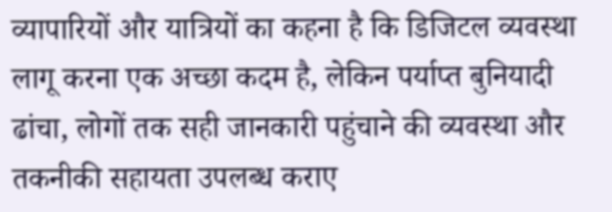व्यापारियों और यात्रियों का कहना है कि डिजिटल व्यवस्था लागू करना एक अच्छा कदम है, लेकिन पर्याप्त बुनियादी ढांचा, लोगों तक सही जानकारी पहुंचाने की व्यवस्था और तकनीकी सहायता उपलब्ध कराए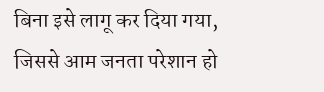बिना इसे लागू कर दिया गया, जिससे आम जनता परेशान हो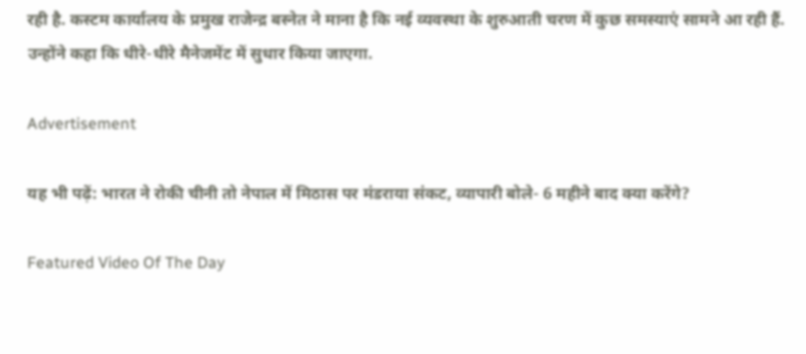रही है. कस्टम कार्यालय के प्रमुख राजेन्द्र बस्नेत ने माना है कि नई व्यवस्था के शुरुआती चरण में कुछ समस्याएं सामने आ रही हैं. उन्होंने कहा कि धीरे-धीरे मैनेजमेंट में सुधार किया जाएगा.

Advertisement

यह भी पढ़ें: भारत ने रोकी चीनी तो नेपाल में मिठास पर मंडराया संकट, व्यापारी बोले- 6 महीने बाद क्या करेंगे?

Featured Video Of The Day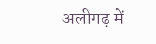अलीगढ़ में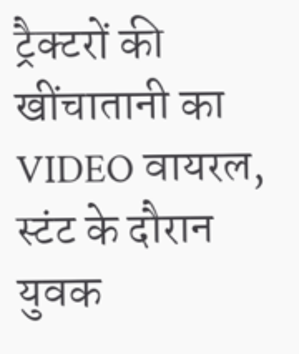ट्रैक्टरों की खींचातानी का VIDEO वायरल, स्टंट के दौरान युवक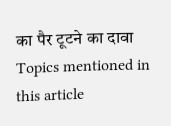का पैर टूटने का दावा
Topics mentioned in this article